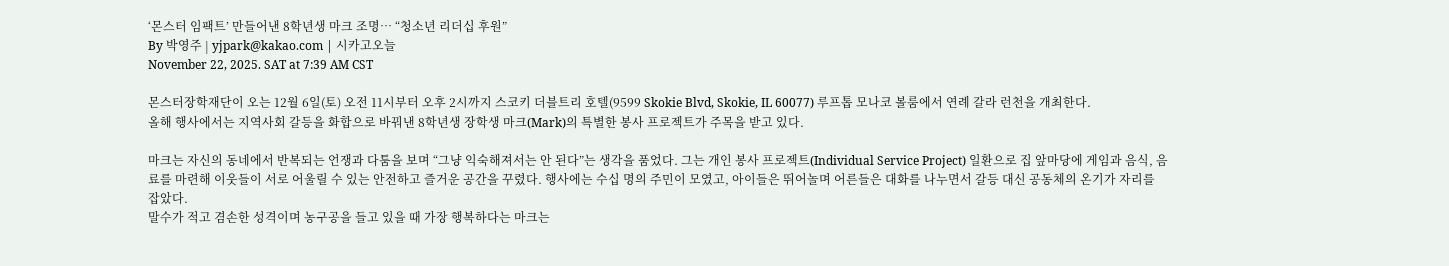‘몬스터 임팩트’ 만들어낸 8학년생 마크 조명… “청소년 리더십 후원”
By 박영주 | yjpark@kakao.com | 시카고오늘
November 22, 2025. SAT at 7:39 AM CST

몬스터장학재단이 오는 12월 6일(토) 오전 11시부터 오후 2시까지 스코키 더블트리 호텔(9599 Skokie Blvd, Skokie, IL 60077) 루프톱 모나코 볼룸에서 연례 갈라 런천을 개최한다.
올해 행사에서는 지역사회 갈등을 화합으로 바꿔낸 8학년생 장학생 마크(Mark)의 특별한 봉사 프로젝트가 주목을 받고 있다.

마크는 자신의 동네에서 반복되는 언쟁과 다툼을 보며 “그냥 익숙해져서는 안 된다”는 생각을 품었다. 그는 개인 봉사 프로젝트(Individual Service Project) 일환으로 집 앞마당에 게임과 음식, 음료를 마련해 이웃들이 서로 어울릴 수 있는 안전하고 즐거운 공간을 꾸렸다. 행사에는 수십 명의 주민이 모였고, 아이들은 뛰어놀며 어른들은 대화를 나누면서 갈등 대신 공동체의 온기가 자리를 잡았다.
말수가 적고 겸손한 성격이며 농구공을 들고 있을 때 가장 행복하다는 마크는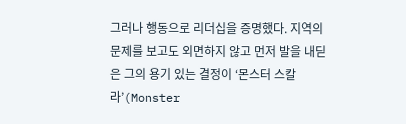그러나 행동으로 리더십을 증명했다. 지역의 문제를 보고도 외면하지 않고 먼저 발을 내딛은 그의 용기 있는 결정이 ‘몬스터 스칼라’(Monster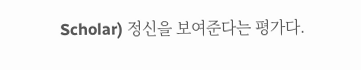Scholar) 정신을 보여준다는 평가다.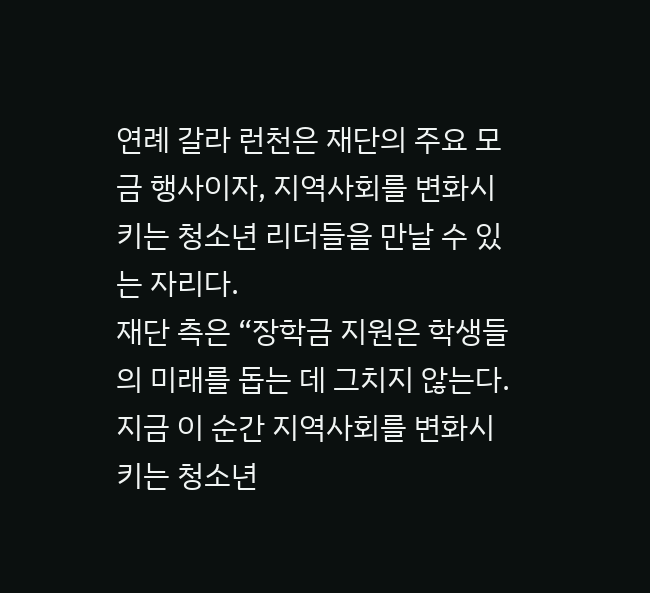연례 갈라 런천은 재단의 주요 모금 행사이자, 지역사회를 변화시키는 청소년 리더들을 만날 수 있는 자리다.
재단 측은 “장학금 지원은 학생들의 미래를 돕는 데 그치지 않는다. 지금 이 순간 지역사회를 변화시키는 청소년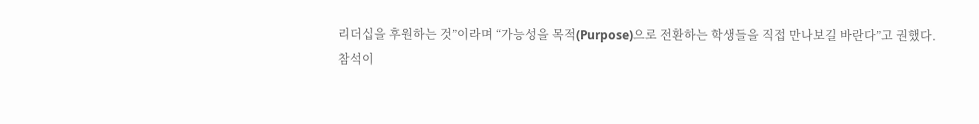리더십을 후원하는 것”이라며 “가능성을 목적(Purpose)으로 전환하는 학생들을 직접 만나보길 바란다”고 권했다.
참석이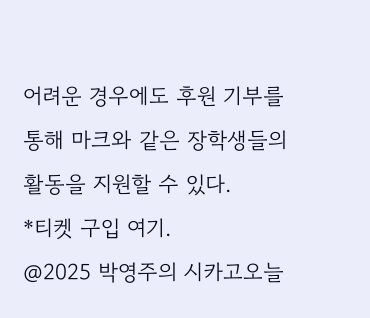어려운 경우에도 후원 기부를 통해 마크와 같은 장학생들의 활동을 지원할 수 있다.
*티켓 구입 여기.
@2025 박영주의 시카고오늘